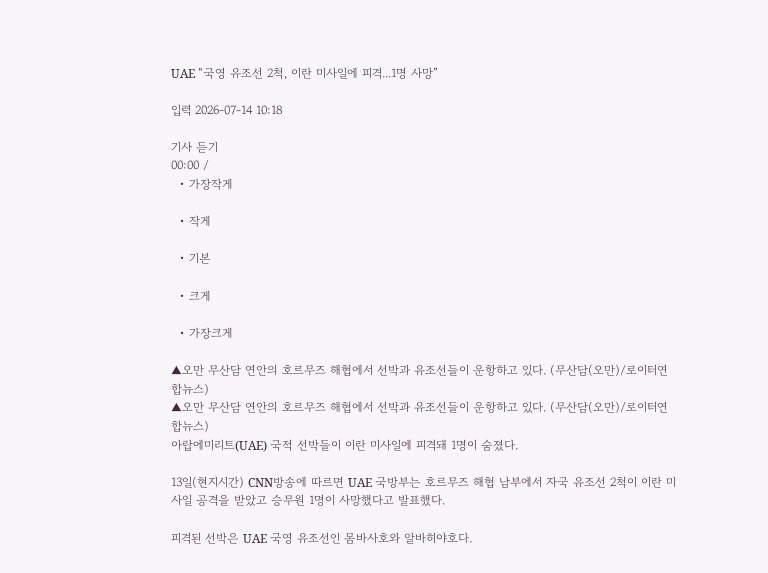UAE “국영 유조선 2척, 이란 미사일에 피격...1명 사망”

입력 2026-07-14 10:18

기사 듣기
00:00 /
  • 가장작게

  • 작게

  • 기본

  • 크게

  • 가장크게

▲오만 무산담 연안의 호르무즈 해협에서 선박과 유조선들이 운항하고 있다. (무산담(오만)/로이터연합뉴스)
▲오만 무산담 연안의 호르무즈 해협에서 선박과 유조선들이 운항하고 있다. (무산담(오만)/로이터연합뉴스)
아랍에미리트(UAE) 국적 선박들이 이란 미사일에 피격돼 1명이 숨졌다.

13일(현지시간) CNN방송에 따르면 UAE 국방부는 호르무즈 해협 남부에서 자국 유조선 2척이 이란 미사일 공격을 받았고 승무원 1명이 사망했다고 발표했다.

피격된 선박은 UAE 국영 유조선인 몸바사호와 알바히야호다.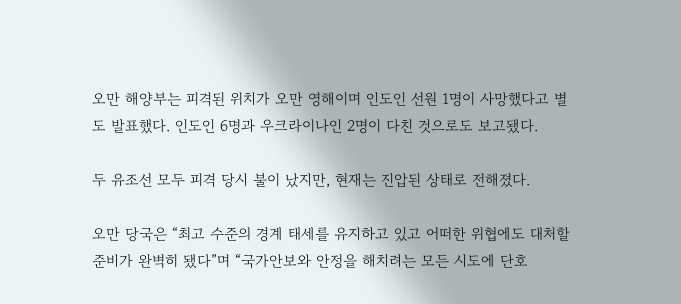오만 해양부는 피격된 위치가 오만 영해이며 인도인 선원 1명이 사망했다고 별도 발표했다. 인도인 6명과 우크라이나인 2명이 다친 것으로도 보고됐다.

두 유조선 모두 피격 당시 불이 났지만, 현재는 진압된 상태로 전해졌다.

오만 당국은 “최고 수준의 경계 태세를 유지하고 있고 어떠한 위협에도 대처할 준비가 완벽히 됐다”며 “국가안보와 안정을 해치려는 모든 시도에 단호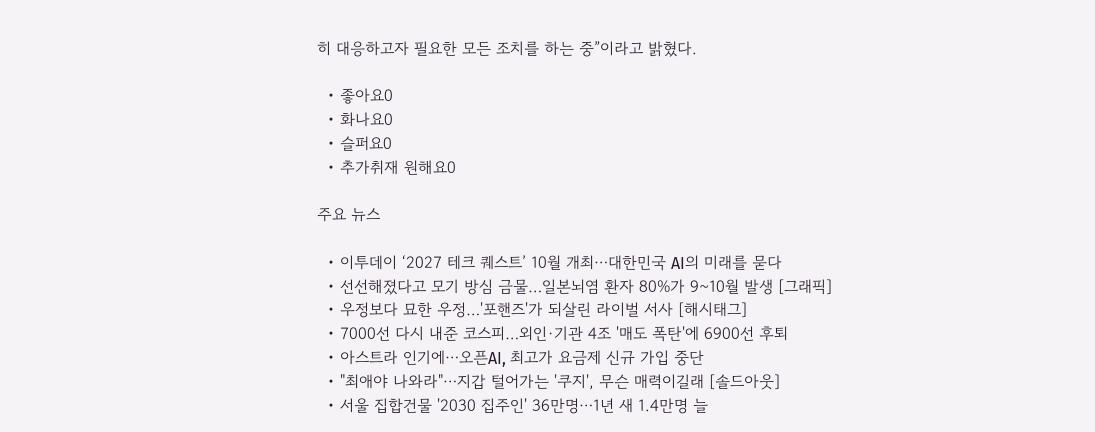히 대응하고자 필요한 모든 조치를 하는 중”이라고 밝혔다.

  • 좋아요0
  • 화나요0
  • 슬퍼요0
  • 추가취재 원해요0

주요 뉴스

  • 이투데이 ‘2027 테크 퀘스트’ 10월 개최⋯대한민국 AI의 미래를 묻다
  • 선선해졌다고 모기 방심 금물…일본뇌염 환자 80%가 9~10월 발생 [그래픽]
  • 우정보다 묘한 우정…'포핸즈'가 되살린 라이벌 서사 [해시태그]
  • 7000선 다시 내준 코스피…외인·기관 4조 '매도 폭탄'에 6900선 후퇴
  • 아스트라 인기에⋯오픈AI, 최고가 요금제 신규 가입 중단
  • "최애야 나와라"⋯지갑 털어가는 '쿠지', 무슨 매력이길래 [솔드아웃]
  • 서울 집합건물 '2030 집주인' 36만명⋯1년 새 1.4만명 늘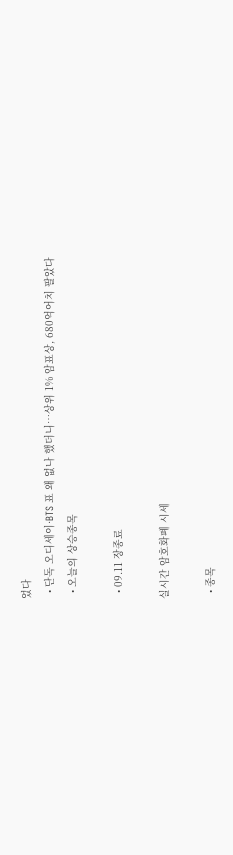었다
  • 단독 오디세이·BTS 표 왜 없나 했더니…상위 1% 암표상, 680억어치 팔았다
  • 오늘의 상승종목

  • 09.11 장종료

실시간 암호화폐 시세

  • 종목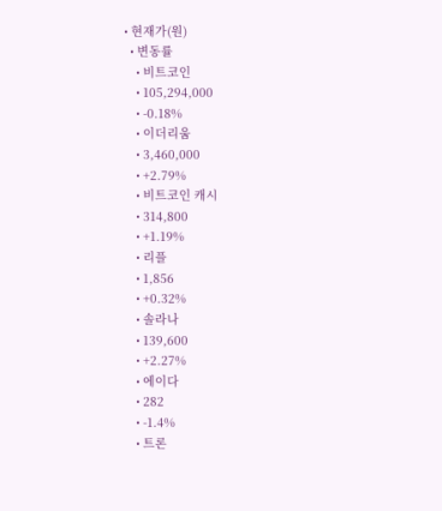• 현재가(원)
  • 변동률
    • 비트코인
    • 105,294,000
    • -0.18%
    • 이더리움
    • 3,460,000
    • +2.79%
    • 비트코인 캐시
    • 314,800
    • +1.19%
    • 리플
    • 1,856
    • +0.32%
    • 솔라나
    • 139,600
    • +2.27%
    • 에이다
    • 282
    • -1.4%
    • 트론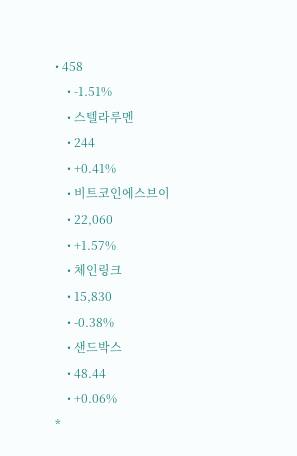• 458
    • -1.51%
    • 스텔라루멘
    • 244
    • +0.41%
    • 비트코인에스브이
    • 22,060
    • +1.57%
    • 체인링크
    • 15,830
    • -0.38%
    • 샌드박스
    • 48.44
    • +0.06%
*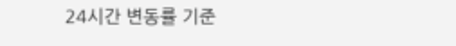24시간 변동률 기준